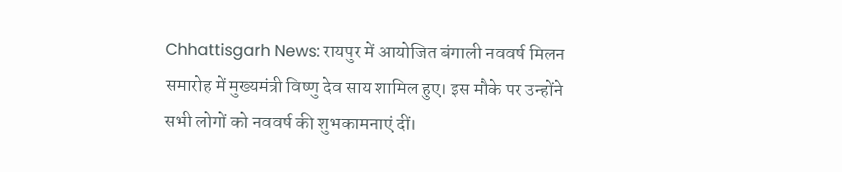Chhattisgarh News: रायपुर में आयोजित बंगाली नववर्ष मिलन समारोह में मुख्यमंत्री विष्णु देव साय शामिल हुए। इस मौके पर उन्होंने सभी लोगों को नववर्ष की शुभकामनाएं दीं।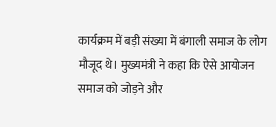कार्यक्रम में बड़ी संख्या में बंगाली समाज के लोग मौजूद थे। मुख्यमंत्री ने कहा कि ऐसे आयोजन समाज को जोड़ने और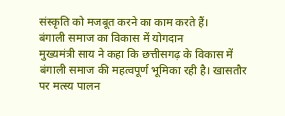संस्कृति को मजबूत करने का काम करते हैं।
बंगाली समाज का विकास में योगदान
मुख्यमंत्री साय ने कहा कि छत्तीसगढ़ के विकास में बंगाली समाज की महत्वपूर्ण भूमिका रही है। खासतौर पर मत्स्य पालन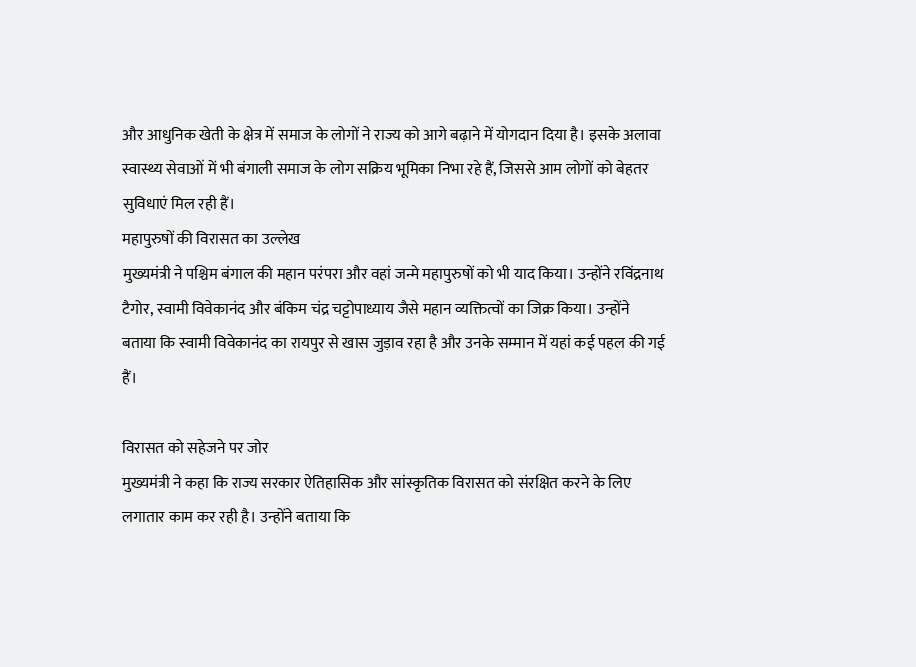और आधुनिक खेती के क्षेत्र में समाज के लोगों ने राज्य को आगे बढ़ाने में योगदान दिया है। इसके अलावा स्वास्थ्य सेवाओं में भी बंगाली समाज के लोग सक्रिय भूमिका निभा रहे हैं, जिससे आम लोगों को बेहतर सुविधाएं मिल रही हैं।
महापुरुषों की विरासत का उल्लेख
मुख्यमंत्री ने पश्चिम बंगाल की महान परंपरा और वहां जन्मे महापुरुषों को भी याद किया। उन्होंने रविंद्रनाथ टैगोर, स्वामी विवेकानंद और बंकिम चंद्र चट्टोपाध्याय जैसे महान व्यक्तित्वों का जिक्र किया। उन्होंने बताया कि स्वामी विवेकानंद का रायपुर से खास जुड़ाव रहा है और उनके सम्मान में यहां कई पहल की गई हैं।

विरासत को सहेजने पर जोर
मुख्यमंत्री ने कहा कि राज्य सरकार ऐतिहासिक और सांस्कृतिक विरासत को संरक्षित करने के लिए लगातार काम कर रही है। उन्होंने बताया कि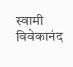स्वामी विवेकानंद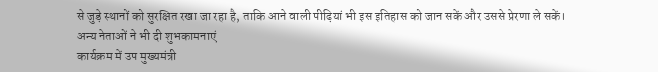से जुड़े स्थानों को सुरक्षित रखा जा रहा है, ताकि आने वाली पीढ़ियां भी इस इतिहास को जान सकें और उससे प्रेरणा ले सकें।
अन्य नेताओं ने भी दी शुभकामनाएं
कार्यक्रम में उप मुख्यमंत्री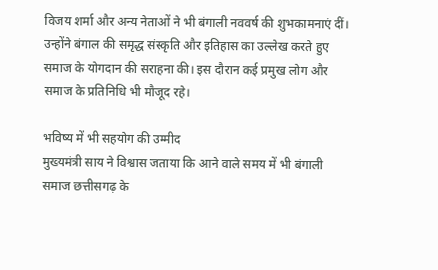विजय शर्मा और अन्य नेताओं ने भी बंगाली नववर्ष की शुभकामनाएं दीं। उन्होंने बंगाल की समृद्ध संस्कृति और इतिहास का उल्लेख करते हुए समाज के योगदान की सराहना की। इस दौरान कई प्रमुख लोग और समाज के प्रतिनिधि भी मौजूद रहे।

भविष्य में भी सहयोग की उम्मीद
मुख्यमंत्री साय ने विश्वास जताया कि आने वाले समय में भी बंगाली समाज छत्तीसगढ़ के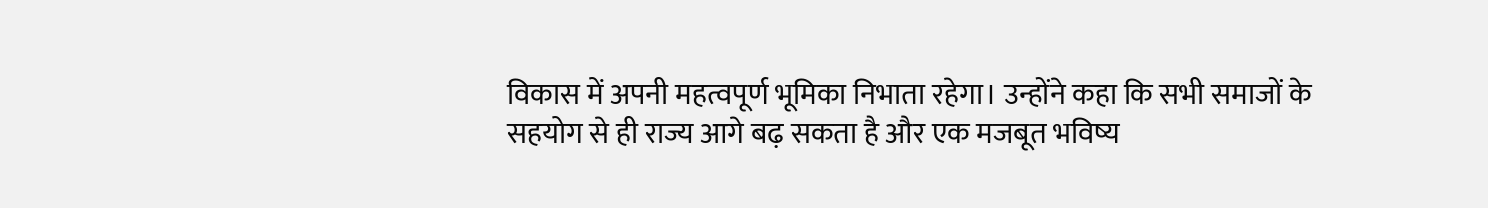विकास में अपनी महत्वपूर्ण भूमिका निभाता रहेगा। उन्होंने कहा कि सभी समाजों के सहयोग से ही राज्य आगे बढ़ सकता है और एक मजबूत भविष्य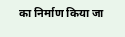का निर्माण किया जा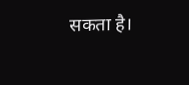सकता है।